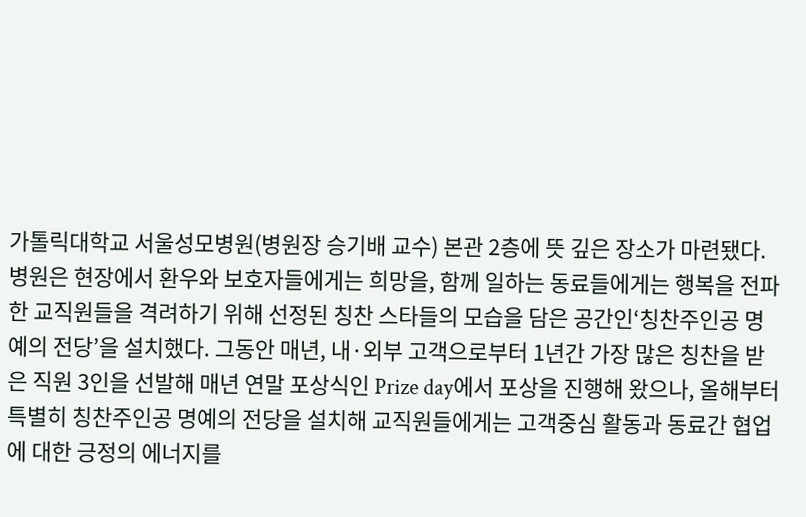가톨릭대학교 서울성모병원(병원장 승기배 교수) 본관 2층에 뜻 깊은 장소가 마련됐다. 병원은 현장에서 환우와 보호자들에게는 희망을, 함께 일하는 동료들에게는 행복을 전파한 교직원들을 격려하기 위해 선정된 칭찬 스타들의 모습을 담은 공간인‘칭찬주인공 명예의 전당’을 설치했다. 그동안 매년, 내·외부 고객으로부터 1년간 가장 많은 칭찬을 받은 직원 3인을 선발해 매년 연말 포상식인 Prize day에서 포상을 진행해 왔으나, 올해부터 특별히 칭찬주인공 명예의 전당을 설치해 교직원들에게는 고객중심 활동과 동료간 협업에 대한 긍정의 에너지를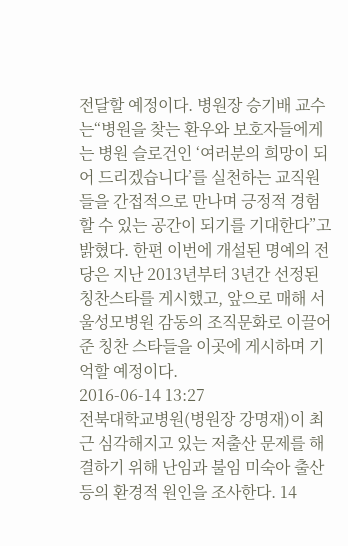전달할 예정이다. 병원장 승기배 교수는“병원을 찾는 환우와 보호자들에게는 병원 슬로건인 ‘여러분의 희망이 되어 드리겠습니다’를 실천하는 교직원들을 간접적으로 만나며 긍정적 경험 할 수 있는 공간이 되기를 기대한다”고 밝혔다. 한편 이번에 개설된 명예의 전당은 지난 2013년부터 3년간 선정된 칭찬스타를 게시했고, 앞으로 매해 서울성모병원 감동의 조직문화로 이끌어준 칭찬 스타들을 이곳에 게시하며 기억할 예정이다.
2016-06-14 13:27
전북대학교병원(병원장 강명재)이 최근 심각해지고 있는 저출산 문제를 해결하기 위해 난임과 불임 미숙아 출산 등의 환경적 원인을 조사한다. 14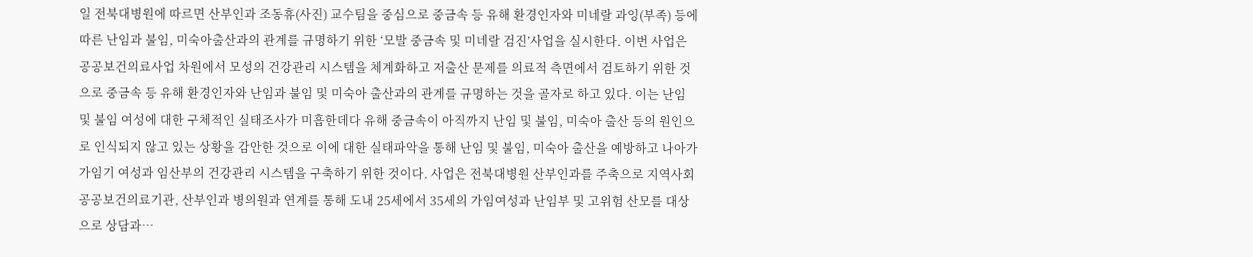일 전북대병원에 따르면 산부인과 조동휴(사진) 교수팀을 중심으로 중금속 등 유해 환경인자와 미네랄 과잉(부족) 등에 따른 난임과 불임, 미숙아출산과의 관계를 규명하기 위한 ‘모발 중금속 및 미네랄 검진’사업을 실시한다. 이번 사업은 공공보건의료사업 차원에서 모성의 건강관리 시스템을 체계화하고 저출산 문제를 의료적 측면에서 검토하기 위한 것으로 중금속 등 유해 환경인자와 난임과 불임 및 미숙아 출산과의 관계를 규명하는 것을 골자로 하고 있다. 이는 난임 및 불임 여성에 대한 구체적인 실태조사가 미흡한데다 유해 중금속이 아직까지 난임 및 불임, 미숙아 출산 등의 원인으로 인식되지 않고 있는 상황을 감안한 것으로 이에 대한 실태파악을 통해 난임 및 불임, 미숙아 출산을 예방하고 나아가 가임기 여성과 임산부의 건강관리 시스템을 구축하기 위한 것이다. 사업은 전북대병원 산부인과를 주축으로 지역사회 공공보건의료기관, 산부인과 병의원과 연계를 통해 도내 25세에서 35세의 가임여성과 난임부 및 고위험 산모를 대상으로 상담과…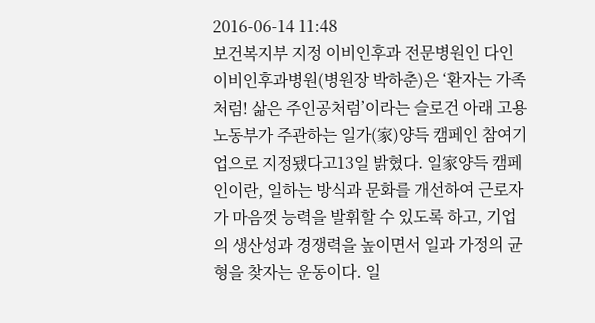2016-06-14 11:48
보건복지부 지정 이비인후과 전문병원인 다인이비인후과병원(병원장 박하춘)은 ‘환자는 가족처럼! 삶은 주인공처럼’이라는 슬로건 아래 고용노동부가 주관하는 일가(家)양득 캠페인 참여기업으로 지정됐다고13일 밝혔다. 일家양득 캠페인이란, 일하는 방식과 문화를 개선하여 근로자가 마음껏 능력을 발휘할 수 있도록 하고, 기업의 생산성과 경쟁력을 높이면서 일과 가정의 균형을 찾자는 운동이다. 일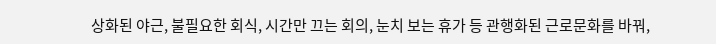상화된 야근, 불필요한 회식, 시간만 끄는 회의, 눈치 보는 휴가 등 관행화된 근로문화를 바꿔,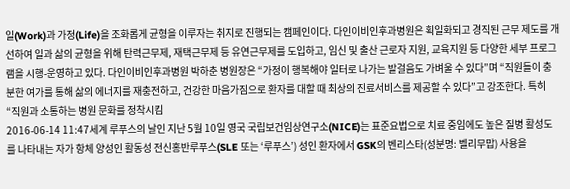일(Work)과 가정(Life)을 조화롭게 균형을 이루자는 취지로 진행되는 캠페인이다. 다인이비인후과병원은 획일화되고 경직된 근무 제도를 개선하여 일과 삶의 균형을 위해 탄력근무제, 재택근무제 등 유연근무제를 도입하고, 임신 및 출산 근로자 지원, 교육지원 등 다양한 세부 프로그램을 시행-운영하고 있다. 다인이비인후과병원 박하춘 병원장은 “가정이 행복해야 일터로 나가는 발걸음도 가벼울 수 있다”며 “직원들이 충분한 여가를 통해 삶의 에너지를 재충전하고, 건강한 마음가짐으로 환자를 대할 때 최상의 진료서비스를 제공할 수 있다”고 강조한다. 특히 “직원과 소통하는 병원 문화를 정착시킴
2016-06-14 11:47세계 루푸스의 날인 지난 5월 10일 영국 국립보건임상연구소(NICE)는 표준요법으로 치료 중임에도 높은 질병 활성도를 나타내는 자가 항체 양성인 활동성 전신홍반루푸스(SLE 또는 ‘루푸스’) 성인 환자에서 GSK의 벤리스타(성분명: 벨리무맙) 사용을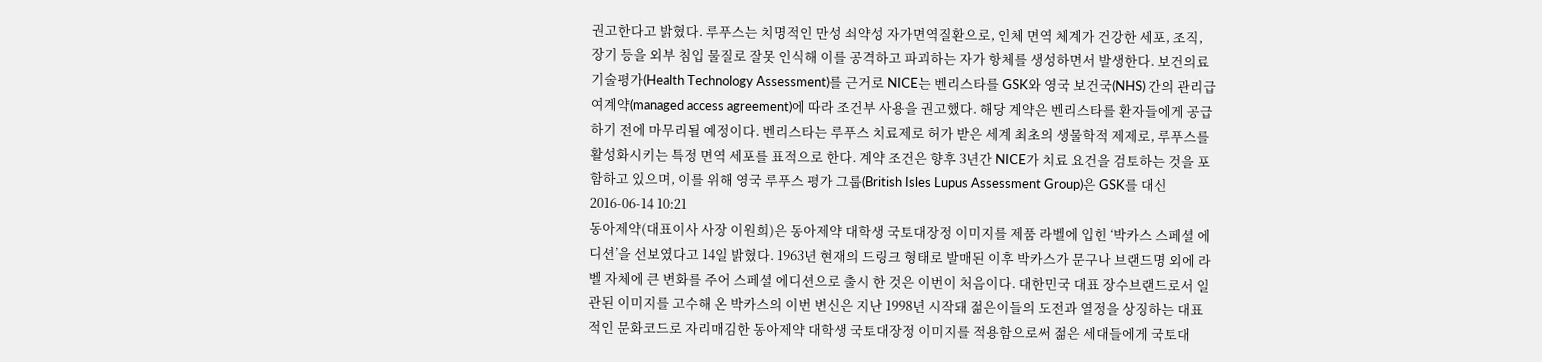권고한다고 밝혔다. 루푸스는 치명적인 만성 쇠약성 자가면역질환으로, 인체 면역 체계가 건강한 세포, 조직, 장기 등을 외부 침입 물질로 잘못 인식해 이를 공격하고 파괴하는 자가 항체를 생성하면서 발생한다. 보건의료기술평가(Health Technology Assessment)를 근거로 NICE는 벤리스타를 GSK와 영국 보건국(NHS) 간의 관리급여계약(managed access agreement)에 따라 조건부 사용을 권고했다. 해당 계약은 벤리스타를 환자들에게 공급하기 전에 마무리될 예정이다. 벤리스타는 루푸스 치료제로 허가 받은 세계 최초의 생물학적 제제로, 루푸스를 활성화시키는 특정 면역 세포를 표적으로 한다. 계약 조건은 향후 3년간 NICE가 치료 요건을 검토하는 것을 포함하고 있으며, 이를 위해 영국 루푸스 평가 그룹(British Isles Lupus Assessment Group)은 GSK를 대신
2016-06-14 10:21
동아제약(대표이사 사장 이원희)은 동아제약 대학생 국토대장정 이미지를 제품 라벨에 입힌 ‘박카스 스페셜 에디션’을 선보였다고 14일 밝혔다. 1963년 현재의 드링크 형태로 발매된 이후 박카스가 문구나 브랜드명 외에 라벨 자체에 큰 변화를 주어 스페셜 에디션으로 출시 한 것은 이번이 처음이다. 대한민국 대표 장수브랜드로서 일관된 이미지를 고수해 온 박카스의 이번 변신은 지난 1998년 시작돼 젊은이들의 도전과 열정을 상징하는 대표적인 문화코드로 자리매김한 동아제약 대학생 국토대장정 이미지를 적용함으로써 젊은 세대들에게 국토대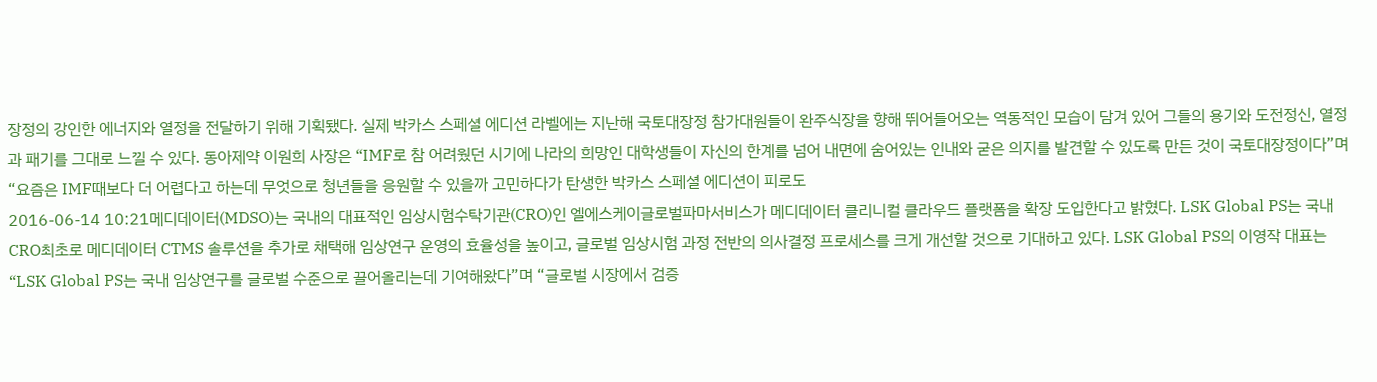장정의 강인한 에너지와 열정을 전달하기 위해 기획됐다. 실제 박카스 스페셜 에디션 라벨에는 지난해 국토대장정 참가대원들이 완주식장을 향해 뛰어들어오는 역동적인 모습이 담겨 있어 그들의 용기와 도전정신, 열정과 패기를 그대로 느낄 수 있다. 동아제약 이원희 사장은 “IMF로 참 어려웠던 시기에 나라의 희망인 대학생들이 자신의 한계를 넘어 내면에 숨어있는 인내와 굳은 의지를 발견할 수 있도록 만든 것이 국토대장정이다”며 “요즘은 IMF때보다 더 어렵다고 하는데 무엇으로 청년들을 응원할 수 있을까 고민하다가 탄생한 박카스 스페셜 에디션이 피로도
2016-06-14 10:21메디데이터(MDSO)는 국내의 대표적인 임상시험수탁기관(CRO)인 엘에스케이글로벌파마서비스가 메디데이터 클리니컬 클라우드 플랫폼을 확장 도입한다고 밝혔다. LSK Global PS는 국내 CRO최초로 메디데이터 CTMS 솔루션을 추가로 채택해 임상연구 운영의 효율성을 높이고, 글로벌 임상시험 과정 전반의 의사결정 프로세스를 크게 개선할 것으로 기대하고 있다. LSK Global PS의 이영작 대표는 “LSK Global PS는 국내 임상연구를 글로벌 수준으로 끌어올리는데 기여해왔다”며 “글로벌 시장에서 검증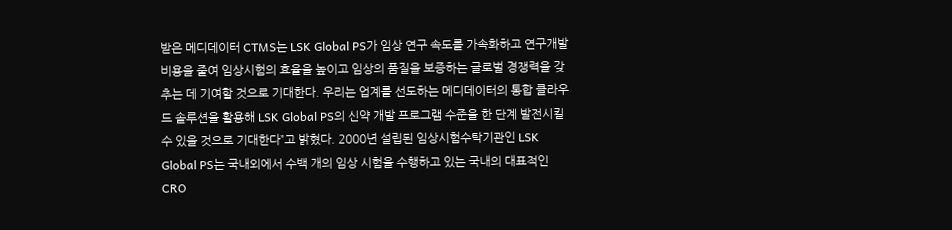받은 메디데이터 CTMS는 LSK Global PS가 임상 연구 속도를 가속화하고 연구개발 비용을 줄여 임상시험의 효율을 높이고 임상의 품질을 보증하는 글로벌 경쟁력을 갖추는 데 기여할 것으로 기대한다. 우리는 업계를 선도하는 메디데이터의 통합 클라우드 솔루션을 활용해 LSK Global PS의 신약 개발 프로그램 수준을 한 단계 발전시킬 수 있을 것으로 기대한다”고 밝혔다. 2000년 설립된 임상시험수탁기관인 LSK Global PS는 국내외에서 수백 개의 임상 시험을 수행하고 있는 국내의 대표적인 CRO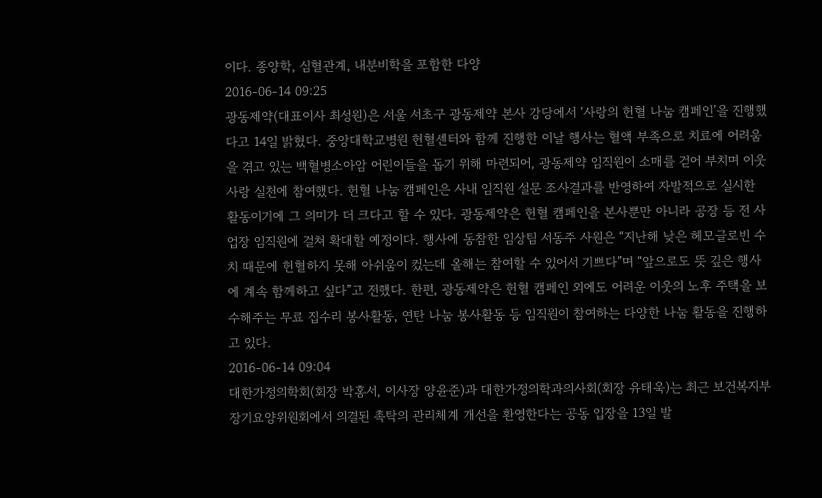이다. 종양학, 심혈관계, 내분비학을 포함한 다양
2016-06-14 09:25
광동제약(대표이사 최성원)은 서울 서초구 광동제약 본사 강당에서 ‘사랑의 헌혈 나눔 캠페인’을 진행했다고 14일 밝혔다. 중앙대학교병원 헌혈센터와 함께 진행한 이날 행사는 혈액 부족으로 치료에 어려움을 겪고 있는 백혈병소아암 어린이들을 돕기 위해 마련되어, 광동제약 임직원이 소매를 걷어 부치며 이웃사랑 실천에 참여했다. 헌혈 나눔 캠페인은 사내 임직원 설문 조사결과를 반영하여 자발적으로 실시한 활동이기에 그 의미가 더 크다고 할 수 있다. 광동제약은 헌혈 캠페인을 본사뿐만 아니라 공장 등 전 사업장 임직원에 걸쳐 확대할 예정이다. 행사에 동참한 임상팀 서동주 사원은 “지난해 낮은 헤모글로빈 수치 때문에 헌혈하지 못해 아쉬움이 컸는데 올해는 참여할 수 있어서 기쁘다”며 “앞으로도 뜻 깊은 행사에 계속 함께하고 싶다”고 전했다. 한편, 광동제약은 헌혈 캠페인 외에도 어려운 이웃의 노후 주택을 보수해주는 무료 집수리 봉사활동, 연탄 나눔 봉사활동 등 임직원이 참여하는 다양한 나눔 활동을 진행하고 있다.
2016-06-14 09:04
대한가정의학회(회장 박홍서, 이사장 양윤준)과 대한가정의학과의사회(회장 유태욱)는 최근 보건복지부 장기요양위원회에서 의결된 촉탁의 관리체계 개선을 환영한다는 공동 입장을 13일 발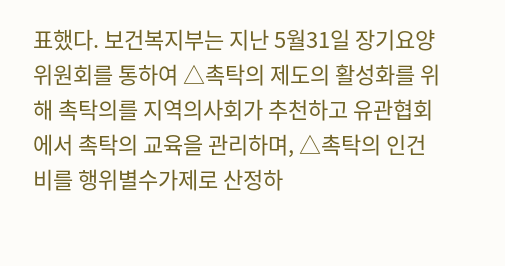표했다. 보건복지부는 지난 5월31일 장기요양위원회를 통하여 △촉탁의 제도의 활성화를 위해 촉탁의를 지역의사회가 추천하고 유관협회에서 촉탁의 교육을 관리하며, △촉탁의 인건비를 행위별수가제로 산정하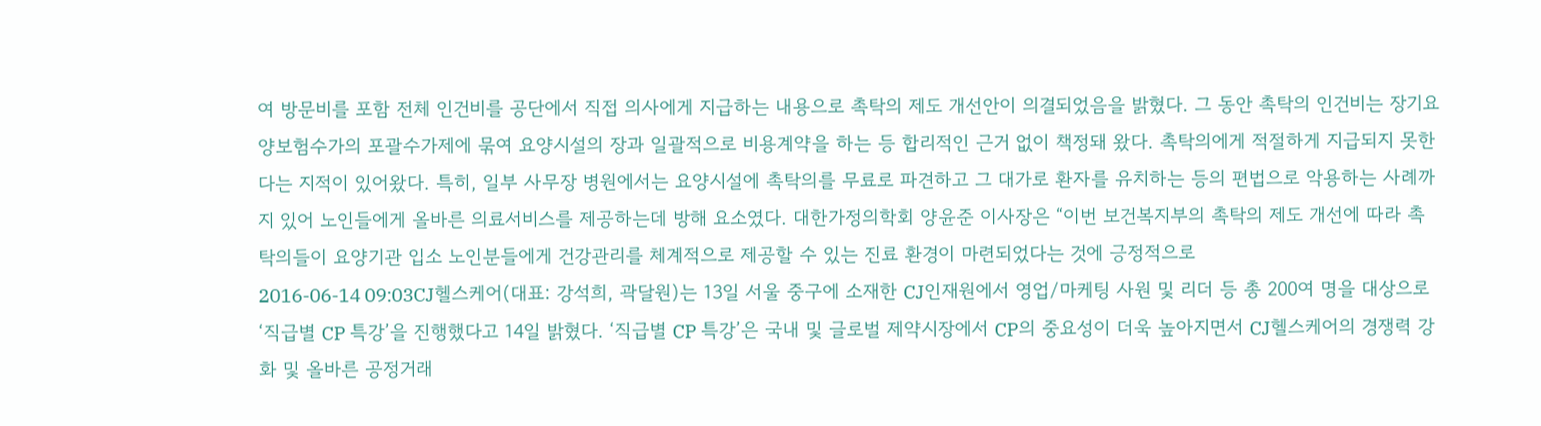여 방문비를 포함 전체 인건비를 공단에서 직접 의사에게 지급하는 내용으로 촉탁의 제도 개선안이 의결되었음을 밝혔다. 그 동안 촉탁의 인건비는 장기요양보험수가의 포괄수가제에 묶여 요양시설의 장과 일괄적으로 비용계약을 하는 등 합리적인 근거 없이 책정돼 왔다. 촉탁의에게 적절하게 지급되지 못한다는 지적이 있어왔다. 특히, 일부 사무장 병원에서는 요양시설에 촉탁의를 무료로 파견하고 그 대가로 환자를 유치하는 등의 편법으로 악용하는 사례까지 있어 노인들에게 올바른 의료서비스를 제공하는데 방해 요소였다. 대한가정의학회 양윤준 이사장은 “이번 보건복지부의 촉탁의 제도 개선에 따라 촉탁의들이 요양기관 입소 노인분들에게 건강관리를 체계적으로 제공할 수 있는 진료 환경이 마련되었다는 것에 긍정적으로
2016-06-14 09:03CJ헬스케어(대표: 강석희, 곽달원)는 13일 서울 중구에 소재한 CJ인재원에서 영업/마케팅 사원 및 리더 등 총 200여 명을 대상으로 ‘직급별 CP 특강’을 진행했다고 14일 밝혔다. ‘직급별 CP 특강’은 국내 및 글로벌 제약시장에서 CP의 중요성이 더욱 높아지면서 CJ헬스케어의 경쟁력 강화 및 올바른 공정거래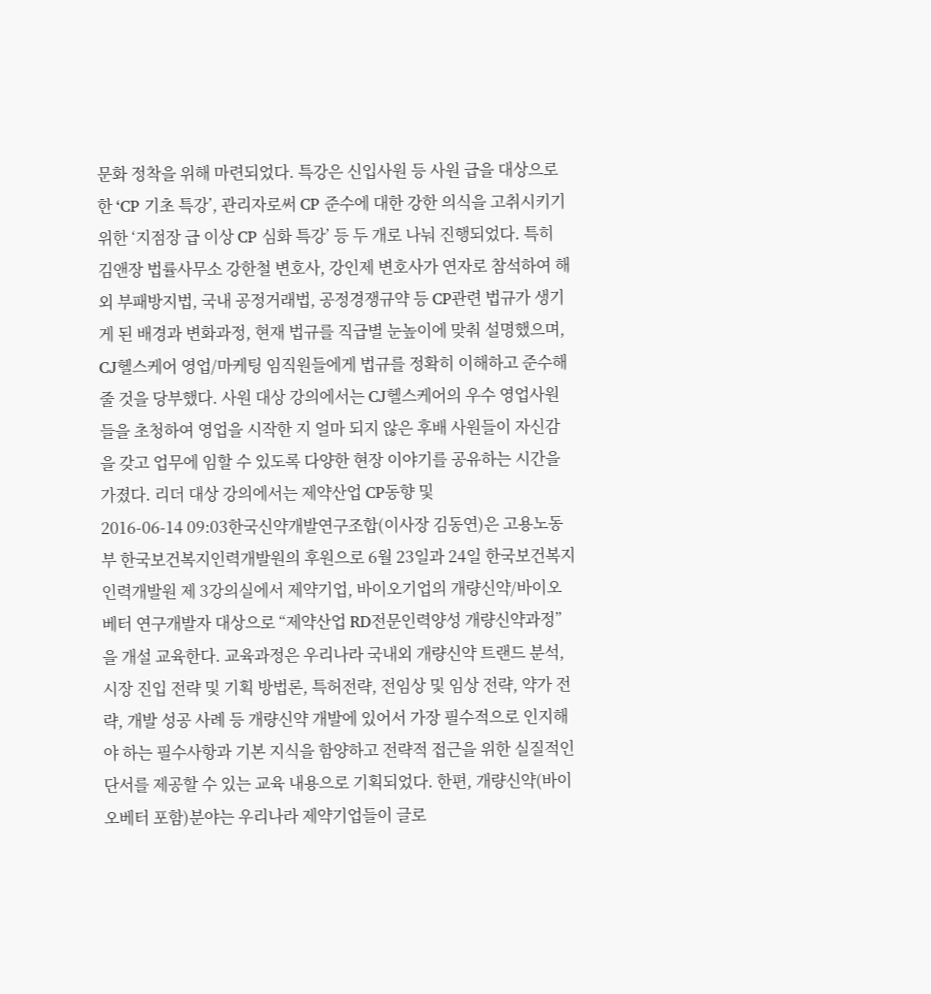문화 정착을 위해 마련되었다. 특강은 신입사원 등 사원 급을 대상으로 한 ‘CP 기초 특강’, 관리자로써 CP 준수에 대한 강한 의식을 고취시키기 위한 ‘지점장 급 이상 CP 심화 특강’ 등 두 개로 나눠 진행되었다. 특히 김앤장 법률사무소 강한철 변호사, 강인제 변호사가 연자로 참석하여 해외 부패방지법, 국내 공정거래법, 공정경쟁규약 등 CP관련 법규가 생기게 된 배경과 변화과정, 현재 법규를 직급별 눈높이에 맞춰 설명했으며, CJ헬스케어 영업/마케팅 임직원들에게 법규를 정확히 이해하고 준수해줄 것을 당부했다. 사원 대상 강의에서는 CJ헬스케어의 우수 영업사원들을 초청하여 영업을 시작한 지 얼마 되지 않은 후배 사원들이 자신감을 갖고 업무에 임할 수 있도록 다양한 현장 이야기를 공유하는 시간을 가졌다. 리더 대상 강의에서는 제약산업 CP동향 및
2016-06-14 09:03한국신약개발연구조합(이사장 김동연)은 고용노동부 한국보건복지인력개발원의 후원으로 6월 23일과 24일 한국보건복지인력개발원 제 3강의실에서 제약기업, 바이오기업의 개량신약/바이오베터 연구개발자 대상으로 “제약산업 RD전문인력양성 개량신약과정”을 개설 교육한다. 교육과정은 우리나라 국내외 개량신약 트랜드 분석, 시장 진입 전략 및 기획 방법론, 특허전략, 전임상 및 임상 전략, 약가 전략, 개발 성공 사례 등 개량신약 개발에 있어서 가장 필수적으로 인지해야 하는 필수사항과 기본 지식을 함양하고 전략적 접근을 위한 실질적인 단서를 제공할 수 있는 교육 내용으로 기획되었다. 한편, 개량신약(바이오베터 포함)분야는 우리나라 제약기업들이 글로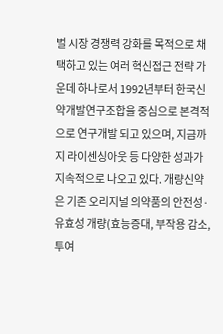벌 시장 경쟁력 강화를 목적으로 채택하고 있는 여러 혁신접근 전략 가운데 하나로서 1992년부터 한국신약개발연구조합을 중심으로 본격적으로 연구개발 되고 있으며, 지금까지 라이센싱아웃 등 다양한 성과가 지속적으로 나오고 있다. 개량신약은 기존 오리지널 의약품의 안전성·유효성 개량(효능증대, 부작용 감소, 투여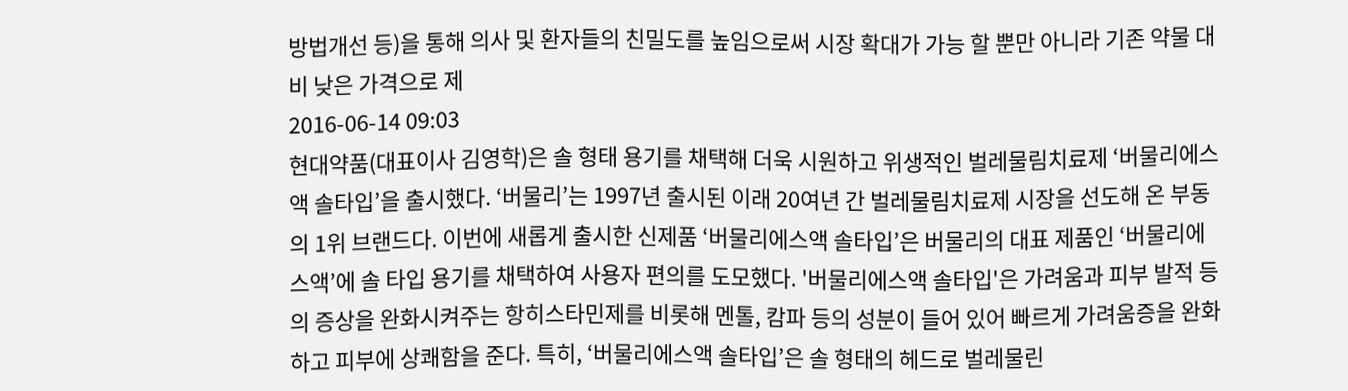방법개선 등)을 통해 의사 및 환자들의 친밀도를 높임으로써 시장 확대가 가능 할 뿐만 아니라 기존 약물 대비 낮은 가격으로 제
2016-06-14 09:03
현대약품(대표이사 김영학)은 솔 형태 용기를 채택해 더욱 시원하고 위생적인 벌레물림치료제 ‘버물리에스액 솔타입’을 출시했다. ‘버물리’는 1997년 출시된 이래 20여년 간 벌레물림치료제 시장을 선도해 온 부동의 1위 브랜드다. 이번에 새롭게 출시한 신제품 ‘버물리에스액 솔타입’은 버물리의 대표 제품인 ‘버물리에스액’에 솔 타입 용기를 채택하여 사용자 편의를 도모했다. '버물리에스액 솔타입'은 가려움과 피부 발적 등의 증상을 완화시켜주는 항히스타민제를 비롯해 멘톨, 캄파 등의 성분이 들어 있어 빠르게 가려움증을 완화하고 피부에 상쾌함을 준다. 특히, ‘버물리에스액 솔타입’은 솔 형태의 헤드로 벌레물린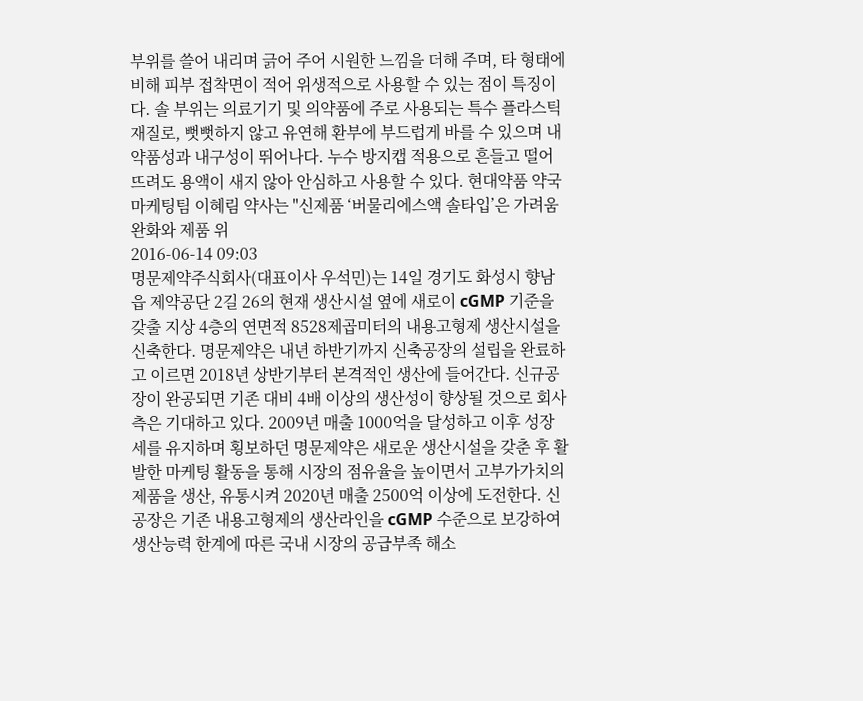부위를 쓸어 내리며 긁어 주어 시원한 느낌을 더해 주며, 타 형태에 비해 피부 접착면이 적어 위생적으로 사용할 수 있는 점이 특징이다. 솔 부위는 의료기기 및 의약품에 주로 사용되는 특수 플라스틱 재질로, 뻣뻣하지 않고 유연해 환부에 부드럽게 바를 수 있으며 내약품성과 내구성이 뛰어나다. 누수 방지캡 적용으로 흔들고 떨어뜨려도 용액이 새지 않아 안심하고 사용할 수 있다. 현대약품 약국마케팅팀 이혜림 약사는 "신제품 ‘버물리에스액 솔타입’은 가려움 완화와 제품 위
2016-06-14 09:03
명문제약주식회사(대표이사 우석민)는 14일 경기도 화성시 향남읍 제약공단 2길 26의 현재 생산시설 옆에 새로이 cGMP 기준을 갖출 지상 4층의 연면적 8528제곱미터의 내용고형제 생산시설을 신축한다. 명문제약은 내년 하반기까지 신축공장의 설립을 완료하고 이르면 2018년 상반기부터 본격적인 생산에 들어간다. 신규공장이 완공되면 기존 대비 4배 이상의 생산성이 향상될 것으로 회사 측은 기대하고 있다. 2009년 매출 1000억을 달성하고 이후 성장세를 유지하며 횡보하던 명문제약은 새로운 생산시설을 갖춘 후 활발한 마케팅 활동을 통해 시장의 점유율을 높이면서 고부가가치의 제품을 생산, 유통시켜 2020년 매출 2500억 이상에 도전한다. 신공장은 기존 내용고형제의 생산라인을 cGMP 수준으로 보강하여 생산능력 한계에 따른 국내 시장의 공급부족 해소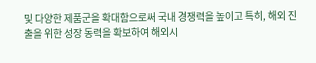및 다양한 제품군을 확대함으로써 국내 경쟁력을 높이고 특히, 해외 진출을 위한 성장 동력을 확보하여 해외시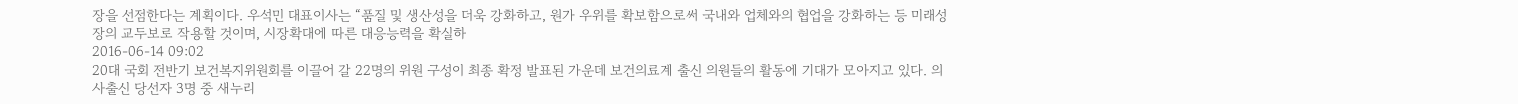장을 선점한다는 계획이다. 우석민 대표이사는 “품질 및 생산성을 더욱 강화하고, 원가 우위를 확보함으로써 국내와 업체와의 협업을 강화하는 등 미래성장의 교두보로 작용할 것이며, 시장확대에 따른 대응능력을 확실하
2016-06-14 09:02
20대 국회 전반기 보건복지위원회를 이끌어 갈 22명의 위원 구성이 최종 확정 발표된 가운데 보건의료계 출신 의원들의 활동에 기대가 모아지고 있다. 의사출신 당선자 3명 중 새누리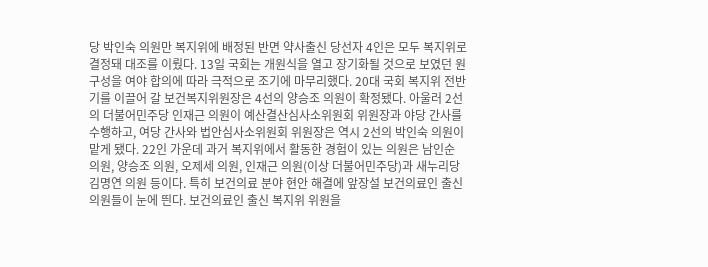당 박인숙 의원만 복지위에 배정된 반면 약사출신 당선자 4인은 모두 복지위로 결정돼 대조를 이뤘다. 13일 국회는 개원식을 열고 장기화될 것으로 보였던 원 구성을 여야 합의에 따라 극적으로 조기에 마무리했다. 20대 국회 복지위 전반기를 이끌어 갈 보건복지위원장은 4선의 양승조 의원이 확정됐다. 아울러 2선의 더불어민주당 인재근 의원이 예산결산심사소위원회 위원장과 야당 간사를 수행하고, 여당 간사와 법안심사소위원회 위원장은 역시 2선의 박인숙 의원이 맡게 됐다. 22인 가운데 과거 복지위에서 활동한 경험이 있는 의원은 남인순 의원, 양승조 의원, 오제세 의원, 인재근 의원(이상 더불어민주당)과 새누리당 김명연 의원 등이다. 특히 보건의료 분야 현안 해결에 앞장설 보건의료인 출신 의원들이 눈에 띈다. 보건의료인 출신 복지위 위원을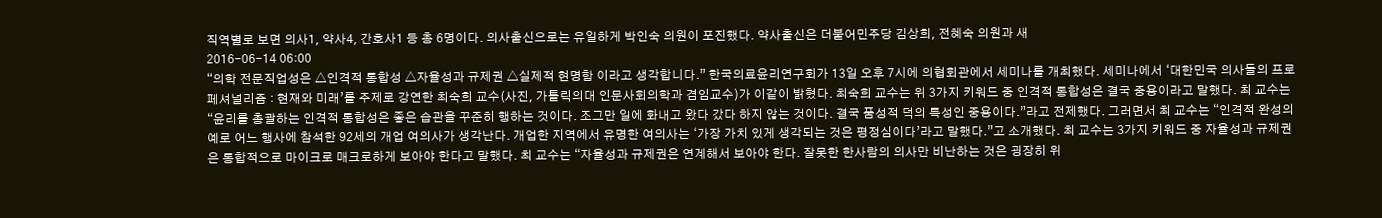직역별로 보면 의사1, 약사4, 간호사1 등 총 6명이다. 의사출신으로는 유일하게 박인숙 의원이 포진했다. 약사출신은 더불어민주당 김상희, 전혜숙 의원과 새
2016-06-14 06:00
“의학 전문직업성은 △인격적 통합성 △자율성과 규제권 △실제적 현명함 이라고 생각합니다.” 한국의료윤리연구회가 13일 오후 7시에 의협회관에서 세미나를 개최했다. 세미나에서 ‘대한민국 의사들의 프로페셔널리즘 : 현재와 미래’를 주제로 강연한 최숙희 교수(사진, 가톨릭의대 인문사회의학과 겸임교수)가 이같이 밝혔다. 최숙희 교수는 위 3가지 키워드 중 인격적 통합성은 결국 중용이라고 말했다. 최 교수는 “윤리를 총괄하는 인격적 통합성은 좋은 습관을 꾸준히 행하는 것이다. 조그만 일에 화내고 왔다 갔다 하지 않는 것이다. 결국 품성적 덕의 특성인 중용이다.”라고 전제했다. 그러면서 최 교수는 “인격적 완성의 예로 어느 행사에 참석한 92세의 개업 여의사가 생각난다. 개업한 지역에서 유명한 여의사는 ‘가장 가치 있게 생각되는 것은 평정심이다’라고 말했다.”고 소개했다. 최 교수는 3가지 키워드 중 자율성과 규제권은 통합적으로 마이크로 매크로하게 보아야 한다고 말했다. 최 교수는 “자율성과 규제권은 연계해서 보아야 한다. 잘못한 한사람의 의사만 비난하는 것은 굉장히 위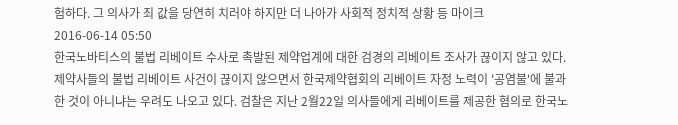험하다. 그 의사가 죄 값을 당연히 치러야 하지만 더 나아가 사회적 정치적 상황 등 마이크
2016-06-14 05:50
한국노바티스의 불법 리베이트 수사로 촉발된 제약업계에 대한 검경의 리베이트 조사가 끊이지 않고 있다. 제약사들의 불법 리베이트 사건이 끊이지 않으면서 한국제약협회의 리베이트 자정 노력이 '공염불'에 불과한 것이 아니냐는 우려도 나오고 있다. 검찰은 지난 2월22일 의사들에게 리베이트를 제공한 혐의로 한국노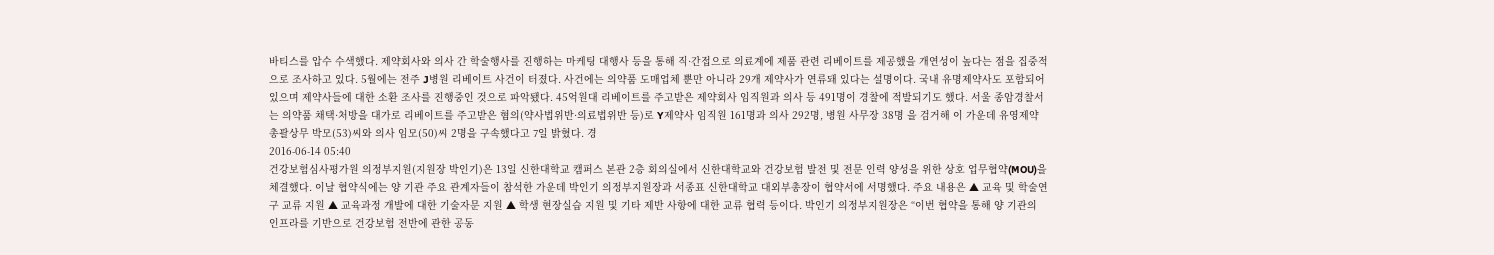바티스를 압수 수색했다. 제약회사와 의사 간 학술행사를 진행하는 마케팅 대행사 등을 통해 직·간접으로 의료계에 제품 관련 리베이트를 제공했을 개연성이 높다는 점을 집중적으로 조사하고 있다. 5월에는 전주 J병원 리베이트 사건이 터졌다. 사건에는 의약품 도매업체 뿐만 아니라 29개 제약사가 연류돼 있다는 설명이다. 국내 유명제약사도 포함되어 있으며 제약사들에 대한 소환 조사를 진행중인 것으로 파악됐다. 45억원대 리베이트를 주고받은 제약회사 임직원과 의사 등 491명이 경찰에 적발되기도 했다. 서울 종암경찰서는 의약품 채택·처방을 대가로 리베이트를 주고받은 혐의(약사법위반·의료법위반 등)로 Y제약사 임직원 161명과 의사 292명, 병원 사무장 38명 을 검거해 이 가운데 유영제약 총괄상무 박모(53)씨와 의사 임모(50)씨 2명을 구속했다고 7일 밝혔다. 경
2016-06-14 05:40
건강보험심사평가원 의정부지원(지원장 박인기)은 13일 신한대학교 캠퍼스 본관 2층 회의실에서 신한대학교와 건강보험 발전 및 전문 인력 양성을 위한 상호 업무협약(MOU)을 체결했다. 이날 협약식에는 양 기관 주요 관계자들이 참석한 가운데 박인기 의정부지원장과 서종표 신한대학교 대외부총장이 협약서에 서명했다. 주요 내용은 ▲ 교육 및 학술연구 교류 지원 ▲ 교육과정 개발에 대한 기술자문 지원 ▲ 학생 현장실습 지원 및 기타 제반 사항에 대한 교류 협력 등이다. 박인기 의정부지원장은 “이번 협약을 통해 양 기관의 인프라를 기반으로 건강보험 전반에 관한 공동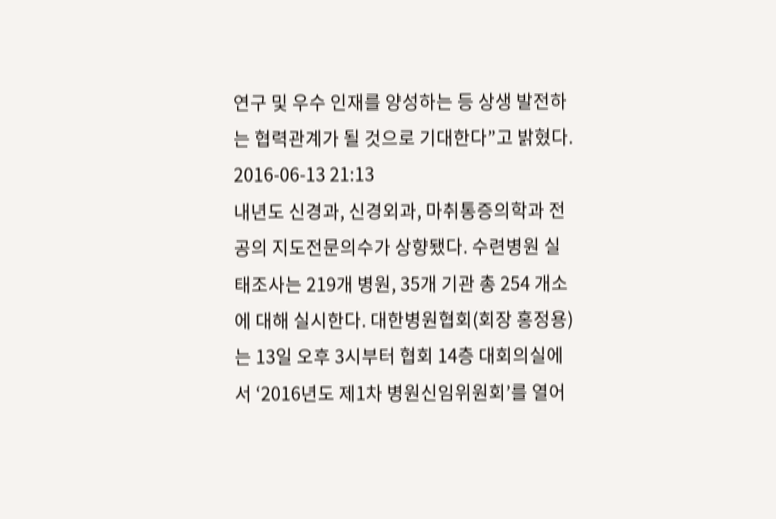연구 및 우수 인재를 양성하는 등 상생 발전하는 협력관계가 될 것으로 기대한다”고 밝혔다.
2016-06-13 21:13
내년도 신경과, 신경외과, 마취통증의학과 전공의 지도전문의수가 상향됐다. 수련병원 실태조사는 219개 병원, 35개 기관 총 254 개소에 대해 실시한다. 대한병원협회(회장 홍정용)는 13일 오후 3시부터 협회 14층 대회의실에서 ‘2016년도 제1차 병원신임위원회’를 열어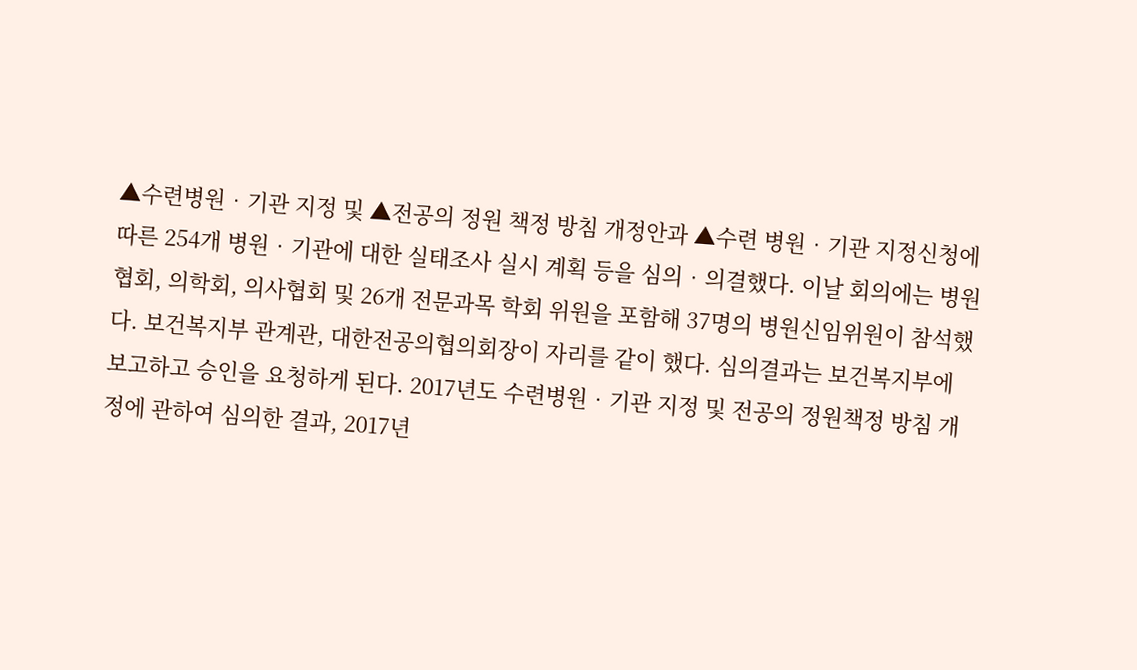▲수련병원‧기관 지정 및 ▲전공의 정원 책정 방침 개정안과 ▲수련 병원‧기관 지정신청에 따른 254개 병원‧기관에 대한 실태조사 실시 계획 등을 심의‧의결했다. 이날 회의에는 병원협회, 의학회, 의사협회 및 26개 전문과목 학회 위원을 포함해 37명의 병원신임위원이 참석했다. 보건복지부 관계관, 대한전공의협의회장이 자리를 같이 했다. 심의결과는 보건복지부에 보고하고 승인을 요청하게 된다. 2017년도 수련병원‧기관 지정 및 전공의 정원책정 방침 개정에 관하여 심의한 결과, 2017년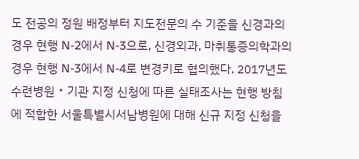도 전공의 정원 배정부터 지도전문의 수 기준을 신경과의 경우 현행 N-2에서 N-3으로, 신경외과, 마취통증의학과의 경우 현행 N-3에서 N-4로 변경키로 협의했다. 2017년도 수련병원‧기관 지정 신청에 따른 실태조사는 현행 방침에 적합한 서울특별시서남병원에 대해 신규 지정 신청을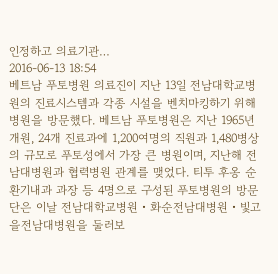인정하고 의료기관…
2016-06-13 18:54
베트남 푸토병원 의료진이 지난 13일 전남대학교병원의 진료시스템과 각종 시설을 벤치마킹하기 위해 병원을 방문했다. 베트남 푸토병원은 지난 1965년 개원, 24개 진료과에 1,200여명의 직원과 1,480병상의 규모로 푸토성에서 가장 큰 병원이며, 지난해 전남대병원과 협력병원 관계를 맺었다. 티투 후옹 순환기내과 과장 등 4명으로 구성된 푸토병원의 방문단은 이날 전남대학교병원・화순전남대병원・빛고을전남대병원을 둘러보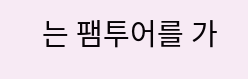는 팸투어를 가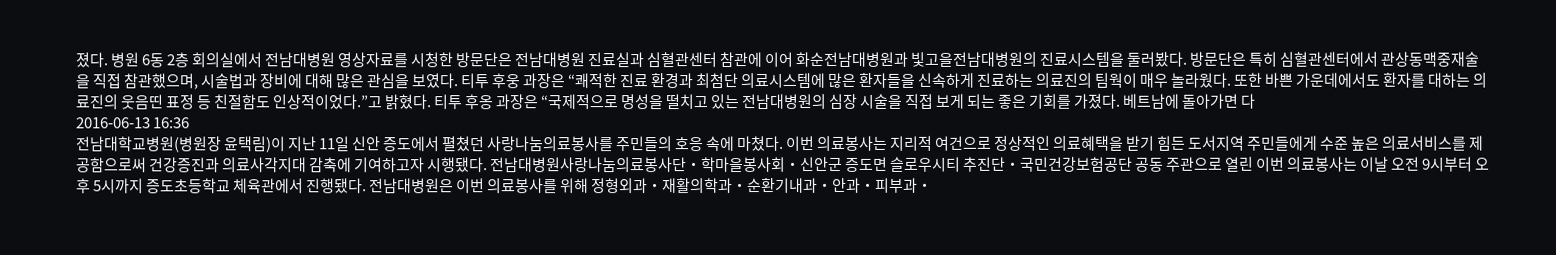졌다. 병원 6동 2층 회의실에서 전남대병원 영상자료를 시청한 방문단은 전남대병원 진료실과 심혈관센터 참관에 이어 화순전남대병원과 빛고을전남대병원의 진료시스템을 둘러봤다. 방문단은 특히 심혈관센터에서 관상동맥중재술을 직접 참관했으며, 시술법과 장비에 대해 많은 관심을 보였다. 티투 후웅 과장은 “쾌적한 진료 환경과 최첨단 의료시스템에 많은 환자들을 신속하게 진료하는 의료진의 팀웍이 매우 놀라웠다. 또한 바쁜 가운데에서도 환자를 대하는 의료진의 웃음띤 표정 등 친절함도 인상적이었다.”고 밝혔다. 티투 후옹 과장은 “국제적으로 명성을 떨치고 있는 전남대병원의 심장 시술을 직접 보게 되는 좋은 기회를 가졌다. 베트남에 돌아가면 다
2016-06-13 16:36
전남대학교병원(병원장 윤택림)이 지난 11일 신안 증도에서 펼쳤던 사랑나눔의료봉사를 주민들의 호응 속에 마쳤다. 이번 의료봉사는 지리적 여건으로 정상적인 의료혜택을 받기 힘든 도서지역 주민들에게 수준 높은 의료서비스를 제공함으로써 건강증진과 의료사각지대 감축에 기여하고자 시행됐다. 전남대병원사랑나눔의료봉사단・학마을봉사회・신안군 증도면 슬로우시티 추진단・국민건강보험공단 공동 주관으로 열린 이번 의료봉사는 이날 오전 9시부터 오후 5시까지 증도초등학교 체육관에서 진행됐다. 전남대병원은 이번 의료봉사를 위해 정형외과・재활의학과・순환기내과・안과・피부과・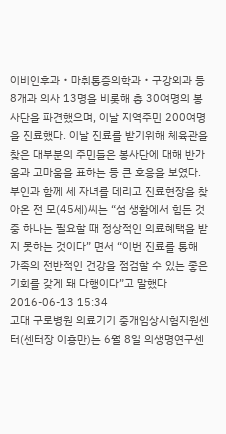이비인후과・마취통증의학과・구강외과 등 8개과 의사 13명을 비롯해 총 30여명의 봉사단을 파견했으며, 이날 지역주민 200여명을 진료했다. 이날 진료를 받기위해 체육관을 찾은 대부분의 주민들은 봉사단에 대해 반가움과 고마움을 표하는 등 큰 호응을 보였다. 부인과 함께 세 자녀를 데리고 진료현장을 찾아온 전 모(45세)씨는 “섬 생활에서 힘든 것 중 하나는 필요할 때 정상적인 의료혜택을 받지 못하는 것이다” 면서 “이번 진료를 통해 가족의 전반적인 건강을 점검할 수 있는 좋은 기회를 갖게 돼 다행이다”고 말했다
2016-06-13 15:34
고대 구로병원 의료기기 중개임상시험지원센터(센터장 이흥만)는 6월 8일 의생명연구센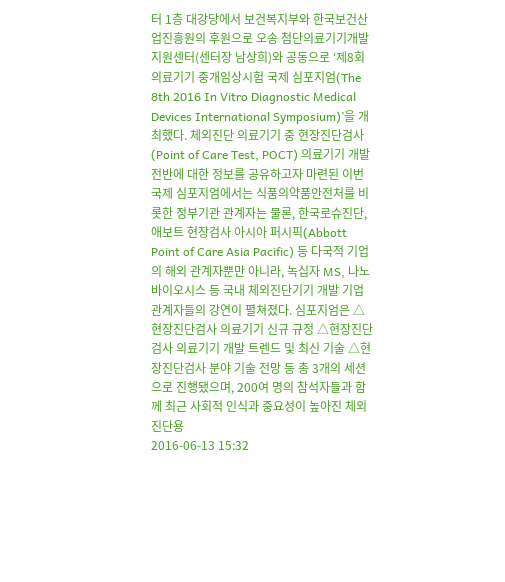터 1층 대강당에서 보건복지부와 한국보건산업진흥원의 후원으로 오송 첨단의료기기개발지원센터(센터장 남상희)와 공동으로 ‘제8회 의료기기 중개임상시험 국제 심포지엄(The 8th 2016 In Vitro Diagnostic Medical Devices International Symposium)’을 개최했다. 체외진단 의료기기 중 현장진단검사(Point of Care Test, POCT) 의료기기 개발 전반에 대한 정보를 공유하고자 마련된 이번 국제 심포지엄에서는 식품의약품안전처를 비롯한 정부기관 관계자는 물론, 한국로슈진단, 애보트 현장검사 아시아 퍼시픽(Abbott Point of Care Asia Pacific) 등 다국적 기업의 해외 관계자뿐만 아니라, 녹십자 MS, 나노바이오시스 등 국내 체외진단기기 개발 기업 관계자들의 강연이 펼쳐졌다. 심포지엄은 △현장진단검사 의료기기 신규 규정 △현장진단검사 의료기기 개발 트렌드 및 최신 기술 △현장진단검사 분야 기술 전망 등 총 3개의 세션으로 진행됐으며, 200여 명의 참석자들과 함께 최근 사회적 인식과 중요성이 높아진 체외진단용
2016-06-13 15:32